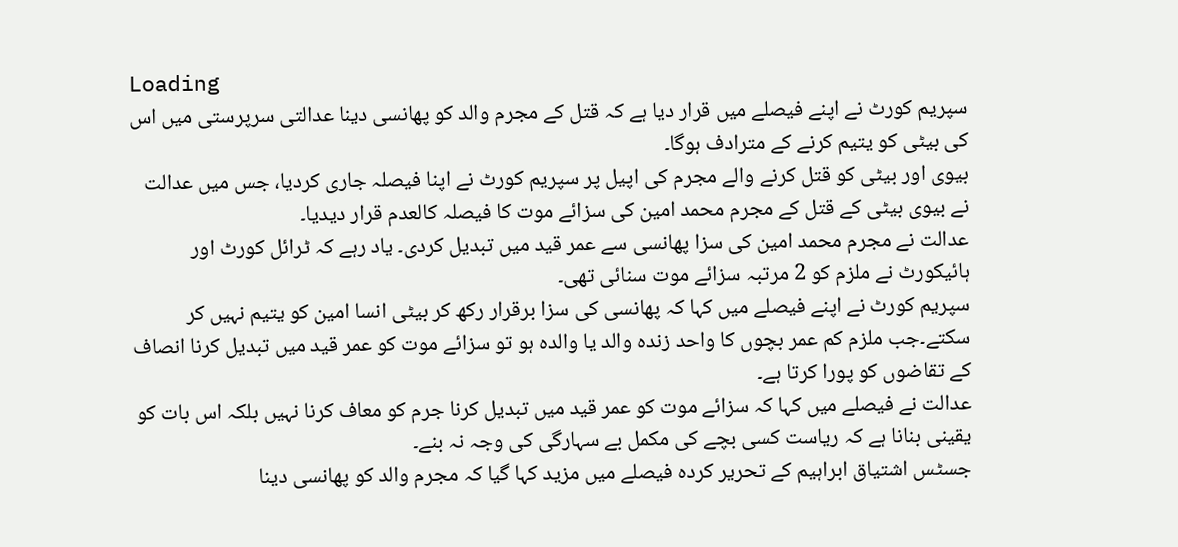Loading
سپریم کورٹ نے اپنے فیصلے میں قرار دیا ہے کہ قتل کے مجرم والد کو پھانسی دینا عدالتی سرپرستی میں اس کی بیٹی کو یتیم کرنے کے مترادف ہوگا۔
بیوی اور بیٹی کو قتل کرنے والے مجرم کی اپیل پر سپریم کورٹ نے اپنا فیصلہ جاری کردیا، جس میں عدالت نے بیوی بیٹی کے قتل کے مجرم محمد امین کی سزائے موت کا فیصلہ کالعدم قرار دیدیا۔
عدالت نے مجرم محمد امین کی سزا پھانسی سے عمر قید میں تبدیل کردی۔ یاد رہے کہ ٹرائل کورٹ اور ہائیکورٹ نے ملزم کو 2 مرتبہ سزائے موت سنائی تھی۔
سپریم کورٹ نے اپنے فیصلے میں کہا کہ پھانسی کی سزا برقرار رکھ کر بیٹی انسا امین کو یتیم نہیں کر سکتے۔جب ملزم کم عمر بچوں کا واحد زندہ والد یا والدہ ہو تو سزائے موت کو عمر قید میں تبدیل کرنا انصاف کے تقاضوں کو پورا کرتا ہے۔
عدالت نے فیصلے میں کہا کہ سزائے موت کو عمر قید میں تبدیل کرنا جرم کو معاف کرنا نہیں بلکہ اس بات کو یقینی بنانا ہے کہ ریاست کسی بچے کی مکمل بے سہارگی کی وجہ نہ بنے۔
جسٹس اشتیاق ابراہیم کے تحریر کردہ فیصلے میں مزید کہا گیا کہ مجرم والد کو پھانسی دینا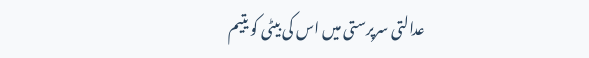عدالتی سرپرستی میں اس کی بیٹی کو یتیم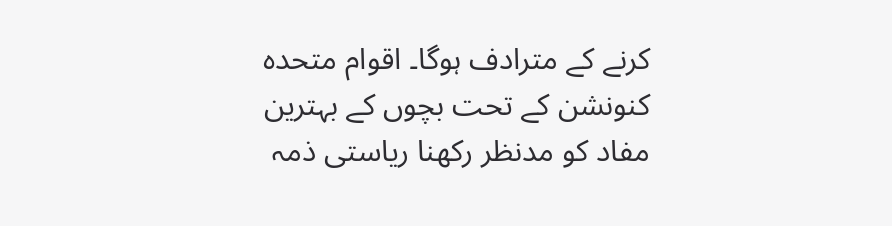کرنے کے مترادف ہوگا۔ اقوام متحدہ کنونشن کے تحت بچوں کے بہترین مفاد کو مدنظر رکھنا ریاستی ذمہ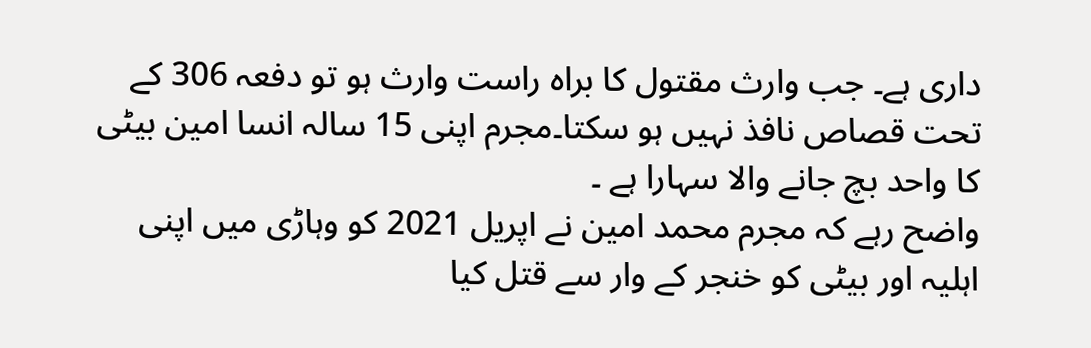داری ہے۔ جب وارث مقتول کا براہ راست وارث ہو تو دفعہ 306 کے تحت قصاص نافذ نہیں ہو سکتا۔مجرم اپنی 15 سالہ انسا امین بیٹی کا واحد بچ جانے والا سہارا ہے ۔
واضح رہے کہ مجرم محمد امین نے اپریل 2021 کو وہاڑی میں اپنی اہلیہ اور بیٹی کو خنجر کے وار سے قتل کیا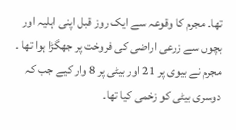تھا۔ مجرم کا وقوعہ سے ایک روز قبل اپنی اہلیہ اور بچوں سے زرعی اراضی کی فروخت پر جھگڑا ہوا تھا ۔ مجرم نے بیوی پر 21 اور بیٹی پر 8 وار کیے جب کہ دوسری بیٹی کو زخمی کیا تھا۔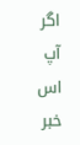اگر آپ اس خبر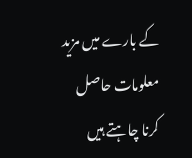کے بارے میں مزید معلومات حاصل کرنا چاہتے ہیں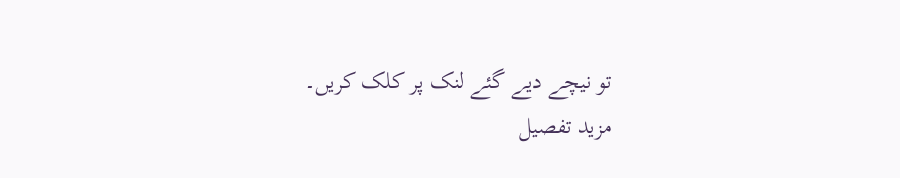تو نیچے دیے گئے لنک پر کلک کریں۔
مزید تفصیل